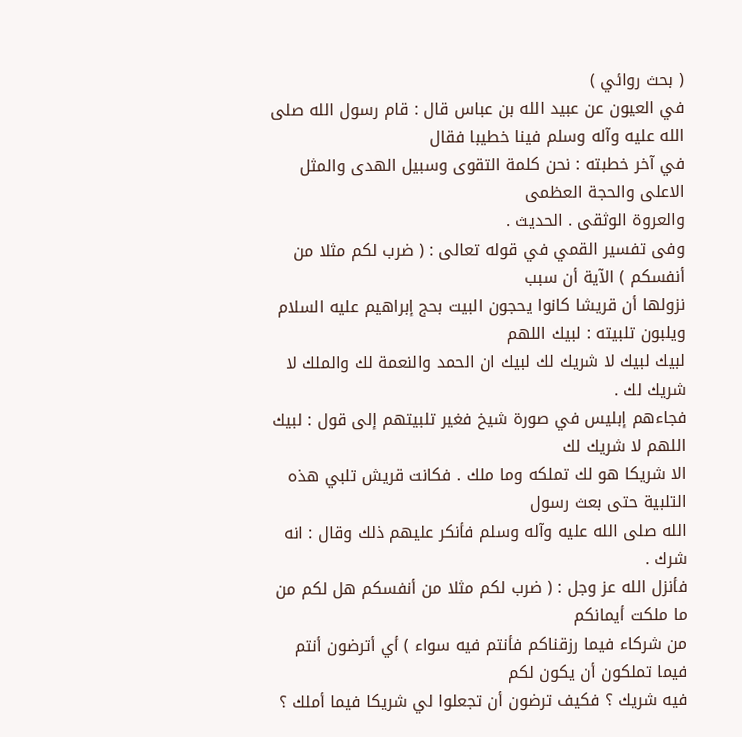( بحث روائي )
في العيون عن عبيد الله بن عباس قال : قام رسول الله صلى الله عليه وآله وسلم فينا خطيبا فقال
في آخر خطبته : نحن كلمة التقوى وسبيل الهدى والمثل الاعلى والحجة العظمى
والعروة الوثقى . الحديث .
وفى تفسير القمي في قوله تعالى : ( ضرب لكم مثلا من أنفسكم ) الآية أن سبب
نزولها أن قريشا كانوا يحجون البيت بحج إبراهيم عليه السلام ويلبون تلبيته : لبيك اللهم
لبيك لبيك لا شريك لك لبيك ان الحمد والنعمة لك والملك لا شريك لك .
فجاءهم إبليس في صورة شيخ فغير تلبيتهم إلى قول : لبيك اللهم لا شريك لك
الا شريكا هو لك تملكه وما ملك . فكانت قريش تلبي هذه التلبية حتى بعث رسول
الله صلى الله عليه وآله وسلم فأنكر عليهم ذلك وقال : انه شرك .
فأنزل الله عز وجل : ( ضرب لكم مثلا من أنفسكم هل لكم من ما ملكت أيمانكم
من شركاء فيما رزقناكم فأنتم فيه سواء ) أي أترضون أنتم فيما تملكون أن يكون لكم
فيه شريك ؟ فكيف ترضون أن تجعلوا لي شريكا فيما أملك ؟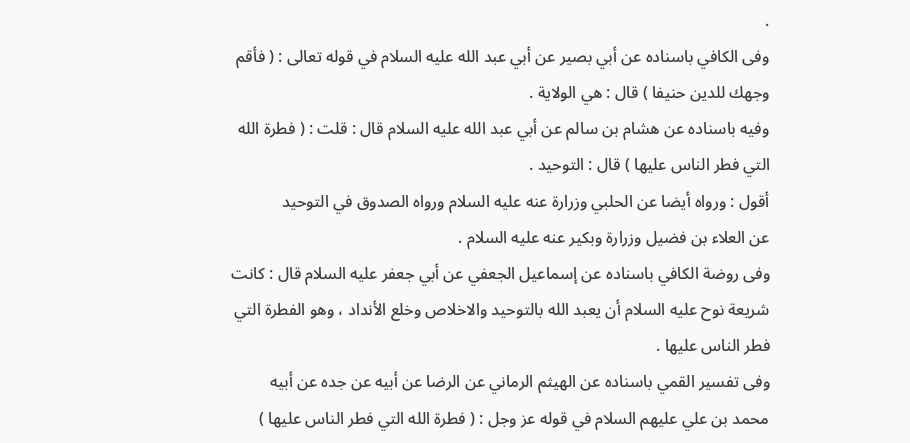.
وفى الكافي باسناده عن أبي بصير عن أبي عبد الله عليه السلام في قوله تعالى : ( فأقم
وجهك للدين حنيفا ) قال : هي الولاية .
وفيه باسناده عن هشام بن سالم عن أبي عبد الله عليه السلام قال : قلت : ( فطرة الله
التي فطر الناس عليها ) قال : التوحيد .
أقول : ورواه أيضا عن الحلبي وزرارة عنه عليه السلام ورواه الصدوق في التوحيد
عن العلاء بن فضيل وزرارة وبكير عنه عليه السلام .
وفى روضة الكافي باسناده عن إسماعيل الجعفي عن أبي جعفر عليه السلام قال : كانت
شريعة نوح عليه السلام أن يعبد الله بالتوحيد والاخلاص وخلع الأنداد ، وهو الفطرة التي
فطر الناس عليها .
وفى تفسير القمي باسناده عن الهيثم الرماني عن الرضا عن أبيه عن جده عن أبيه
محمد بن علي عليهم السلام في قوله عز وجل : ( فطرة الله التي فطر الناس عليها )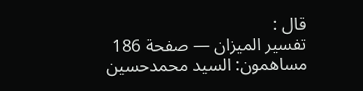قال :
تفسير الميزان — صفحة 186
مساهمون: السيد محمدحسين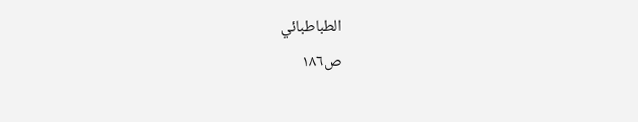الطباطبائي
ص١٨٦